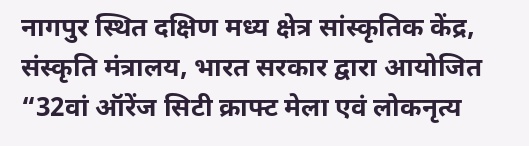नागपुर स्थित दक्षिण मध्य क्षेत्र सांस्कृतिक केंद्र, संस्कृति मंत्रालय, भारत सरकार द्वारा आयोजित “32वां ऑरेंज सिटी क्राफ्ट मेला एवं लोकनृत्य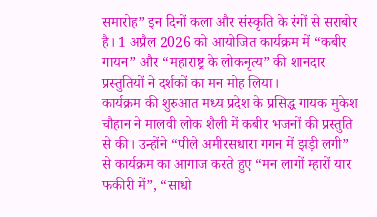समारोह” इन दिनों कला और संस्कृति के रंगों से सराबोर है। 1 अप्रैल 2026 को आयोजित कार्यक्रम में “कबीर गायन” और “महाराष्ट्र के लोकनृत्य” की शानदार प्रस्तुतियों ने दर्शकों का मन मोह लिया।
कार्यक्रम की शुरुआत मध्य प्रदेश के प्रसिद्ध गायक मुकेश चौहान ने मालवी लोक शैली में कबीर भजनों की प्रस्तुति से की। उन्होंने “पीले अमीरसधारा गगन में झड़ी लगी” से कार्यक्रम का आगाज करते हुए “मन लागों म्हारों यार फकीरी में”, “साधो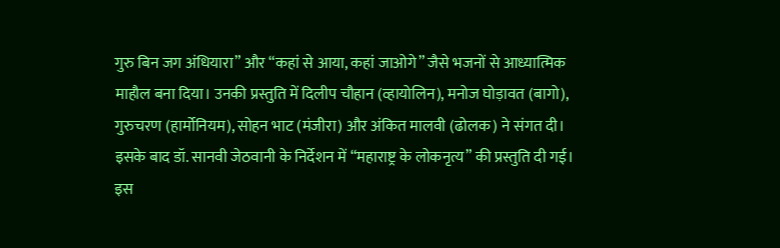गुरु बिन जग अंधियारा” और “कहां से आया, कहां जाओगे” जैसे भजनों से आध्यात्मिक माहौल बना दिया। उनकी प्रस्तुति में दिलीप चौहान (व्हायोलिन), मनोज घोड़ावत (बागो), गुरुचरण (हार्मोनियम), सोहन भाट (मंजीरा) और अंकित मालवी (ढोलक) ने संगत दी।
इसके बाद डॉ. सानवी जेठवानी के निर्देशन में “महाराष्ट्र के लोकनृत्य” की प्रस्तुति दी गई। इस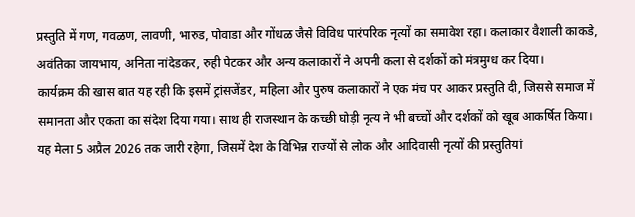प्रस्तुति में गण, गवळण, लावणी, भारुड, पोवाडा और गोंधळ जैसे विविध पारंपरिक नृत्यों का समावेश रहा। कलाकार वैशाली काकडे, अवंतिका जायभाय, अनिता नांदेडकर, रुही पेटकर और अन्य कलाकारों ने अपनी कला से दर्शकों को मंत्रमुग्ध कर दिया।
कार्यक्रम की खास बात यह रही कि इसमें ट्रांसजेंडर, महिला और पुरुष कलाकारों ने एक मंच पर आकर प्रस्तुति दी, जिससे समाज में समानता और एकता का संदेश दिया गया। साथ ही राजस्थान के कच्छी घोड़ी नृत्य ने भी बच्चों और दर्शकों को खूब आकर्षित किया।
यह मेला 5 अप्रैल 2026 तक जारी रहेगा, जिसमें देश के विभिन्न राज्यों से लोक और आदिवासी नृत्यों की प्रस्तुतियां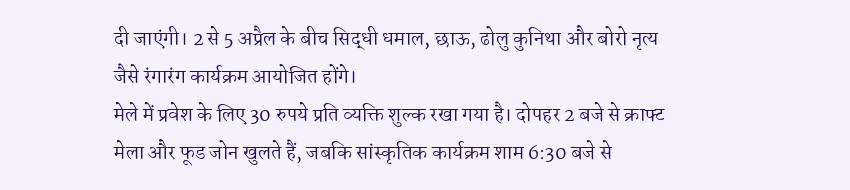दी जाएंगी। 2 से 5 अप्रैल के बीच सिद्धी धमाल, छाऊ, ढोलु कुनिथा और बोरो नृत्य जैसे रंगारंग कार्यक्रम आयोजित होंगे।
मेले में प्रवेश के लिए 30 रुपये प्रति व्यक्ति शुल्क रखा गया है। दोपहर 2 बजे से क्राफ्ट मेला और फूड जोन खुलते हैं, जबकि सांस्कृतिक कार्यक्रम शाम 6:30 बजे से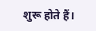शुरू होते हैं।